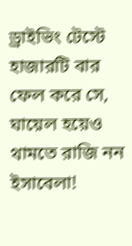ড্রাইভিং টেস্টে হাজারটি বার ফেল করে সে, ঘায়েল হয়েও থামতে রাজি নন ইসাবেলা!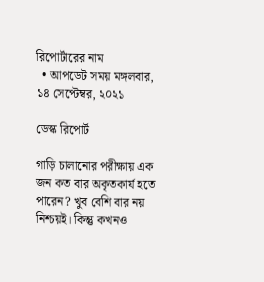রিপোর্টারের নাম
  • আপডেট সময় মঙ্গলবার, ১৪ সেপ্টেম্বর, ২০২১

ডেস্ক রিপোর্ট

গাড়ি চালানোর পরীক্ষায় এক জন কত বার অকৃতকার্য হতে পারেন? খুব বেশি বার নয় নিশ্চয়ই। কিন্তু কখনও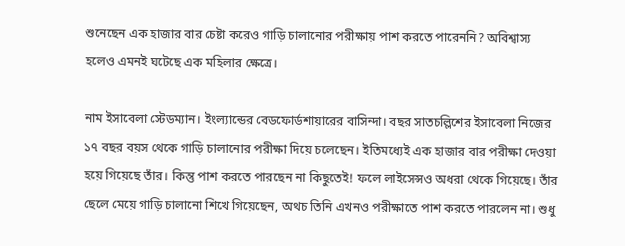শুনেছেন এক হাজার বার চেষ্টা করেও গাড়ি চালানোর পরীক্ষায় পাশ করতে পারেননি? অবিশ্বাস্য হলেও এমনই ঘটেছে এক মহিলার ক্ষেত্রে।

নাম ইসাবেলা স্টেডম্যান। ইংল্যান্ডের বেডফোর্ডশায়ারের বাসিন্দা। বছর সাতচল্লিশের ইসাবেলা নিজের ১৭ বছর বয়স থেকে গাড়ি চালানোর পরীক্ষা দিয়ে চলেছেন। ইতিমধ্যেই এক হাজার বার পরীক্ষা দেওয়া হয়ে গিয়েছে তাঁর। কিন্তু পাশ করতে পারছেন না কিছুতেই! ফলে লাইসেন্সও অধরা থেকে গিয়েছে। তাঁর ছেলে মেয়ে গাড়ি চালানো শিখে গিয়েছেন, অথচ তিনি এখনও পরীক্ষাতে পাশ করতে পারলেন না। শুধু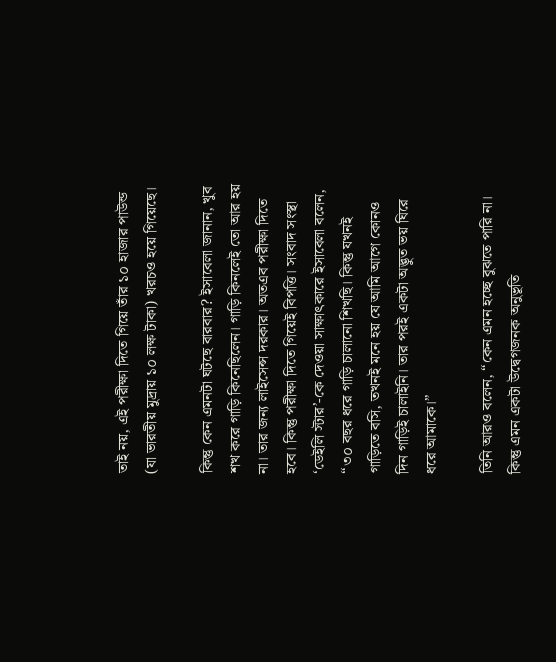তাই নয়, এই পরীক্ষা দিতে গিয়ে তাঁর ১০ হাজার পাউন্ড (যা ভারতীয় মুদ্রায় ১০ লক্ষ টাকা) খরচও হয়ে গিয়েছে।

কিন্তু কেন এমনটা ঘটছে বারবার? ইসাবেলা জানান, খুব শখ করে গাড়ি কিনেছিলেন। গাড়ি কিনলেই তো আর হয় না। তার জন্য লাইসেন্স দরকার। অতএব পরীক্ষা দিতে হবে। কিন্তু পরীক্ষা দিতে গিয়েই বিপত্তি। সংবাদ সংস্থা ‘ডেইলি স্টার’-কে দেওয়া সাক্ষাৎকারে ইসাবেলা বলেন, “৩০ বছর ধরে গাড়ি চালানো শিখছি। কিন্তু যখনই গাড়িতে বসি, তখনই মনে হয় যে আমি আগে কোনও দিন গাড়িই চালাইনি। তার পরই একটা অদ্ভুত ভয় ঘিরে ধরে আমাকে।”

তিনি আরও বলেন, “কেন এমন হচ্ছে বুঝতে পারি না। কিন্তু এমন একটা উদ্বেগজনক অনুভূতি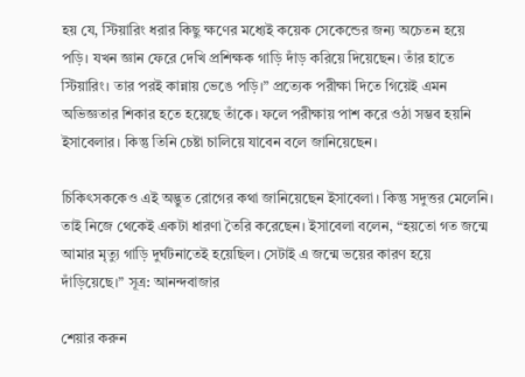হয় যে, স্টিয়ারিং ধরার কিছু ক্ষণের মধ্যেই কয়েক সেকেন্ডের জন্য অচেতন হয়ে পড়ি। যখন জ্ঞান ফেরে দেখি প্রশিক্ষক গাড়ি দাঁড় করিয়ে দিয়েছেন। তাঁর হাতে স্টিয়ারিং। তার পরই কান্নায় ভেঙে পড়ি।” প্রত্যেক পরীক্ষা দিতে গিয়েই এমন অভিজ্ঞতার শিকার হতে হয়েছে তাঁকে। ফলে পরীক্ষায় পাশ করে ওঠা সম্ভব হয়নি ইসাবেলার। কিন্তু তিনি চেষ্টা চালিয়ে যাবেন বলে জানিয়েছেন।

চিকিৎসককেও এই অদ্ভুত রোগের কথা জানিয়েছেন ইসাবেলা। কিন্তু সদুত্তর মেলেনি। তাই নিজে থেকেই একটা ধারণা তৈরি করেছেন। ইসাবেলা বলেন, “হয়তো গত জন্মে আমার মৃত্যু গাড়ি দুর্ঘটনাতেই হয়েছিল। সেটাই এ জন্মে ভয়ের কারণ হয়ে দাঁড়িয়েছে।” সূত্র: আনন্দবাজার

শেয়ার করুন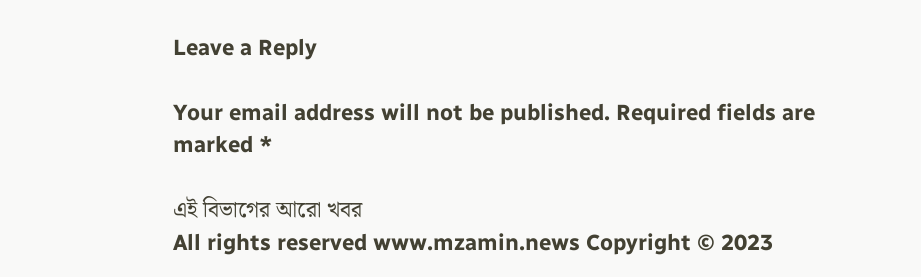Leave a Reply

Your email address will not be published. Required fields are marked *

এই বিভাগের আরো খবর
All rights reserved www.mzamin.news Copyright © 2023